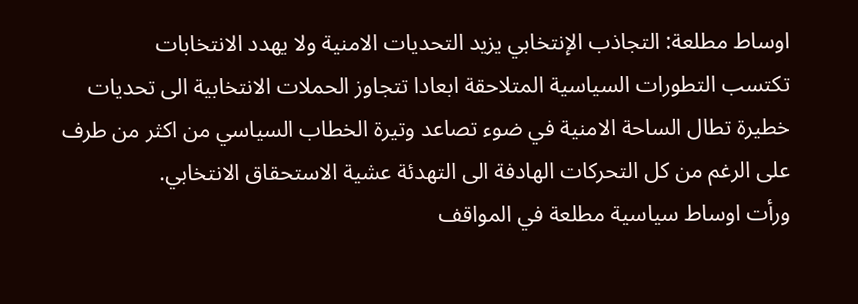اوساط مطلعة: التجاذب الإنتخابي يزيد التحديات الامنية ولا يهدد الانتخابات
تكتسب التطورات السياسية المتلاحقة ابعادا تتجاوز الحملات الانتخابية الى تحديات خطيرة تطال الساحة الامنية في ضوء تصاعد وتيرة الخطاب السياسي من اكثر من طرف على الرغم من كل التحركات الهادفة الى التهدئة عشية الاستحقاق الانتخابي.
ورأت اوساط سياسية مطلعة في المواقف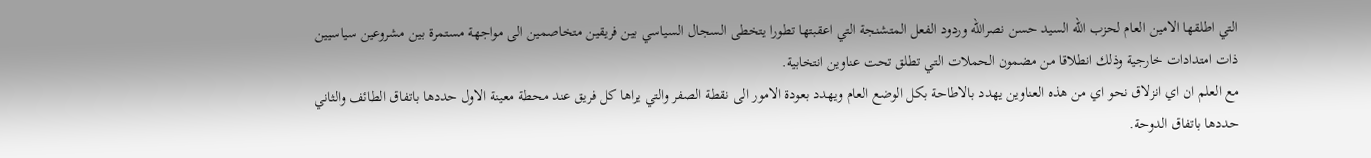التي اطلقها الامين العام لحزب الله السيد حسن نصرالله وردود الفعل المتشنجة التي اعقبتها تطورا يتخطى السجال السياسي بين فريقين متخاصمين الى مواجهة مستمرة بين مشروعين سياسيين ذات امتدادات خارجية وذلك انطلاقا من مضمون الحملات التي تطلق تحت عناوين انتخابية.
مع العلم ان اي انزلاق نحو اي من هذه العناوين يهدد بالاطاحة بكل الوضع العام ويهدد بعودة الامور الى نقطة الصفر والتي يراها كل فريق عند محطة معينة الاول حددها باتفاق الطائف والثاني حددها باتفاق الدوحة.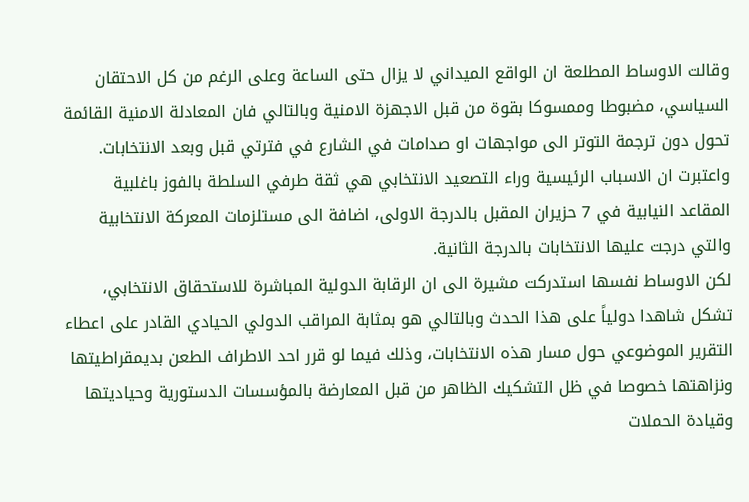وقالت الاوساط المطلعة ان الواقع الميداني لا يزال حتى الساعة وعلى الرغم من كل الاحتقان السياسي، مضبوطا وممسوكا بقوة من قبل الاجهزة الامنية وبالتالي فان المعادلة الامنية القائمة تحول دون ترجمة التوتر الى مواجهات او صدامات في الشارع في فترتي قبل وبعد الانتخابات.
واعتبرت ان الاسباب الرئيسية وراء التصعيد الانتخابي هي ثقة طرفي السلطة بالفوز باغلبية المقاعد النيابية في 7 حزيران المقبل بالدرجة الاولى، اضافة الى مستلزمات المعركة الانتخابية والتي درجت عليها الانتخابات بالدرجة الثانية.
لكن الاوساط نفسها استدركت مشيرة الى ان الرقابة الدولية المباشرة للاستحقاق الانتخابي، تشكل شاهدا دولياً على هذا الحدث وبالتالي هو بمثابة المراقب الدولي الحيادي القادر على اعطاء التقرير الموضوعي حول مسار هذه الانتخابات، وذلك فيما لو قرر احد الاطراف الطعن بديمقراطيتها ونزاهتها خصوصا في ظل التشكيك الظاهر من قبل المعارضة بالمؤسسات الدستورية وحياديتها وقيادة الحملات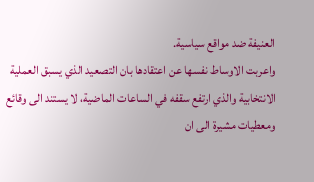العنيفة ضد مواقع سياسية.
واعربت الاوساط نفسها عن اعتقادها بان التصعيد الذي يسبق العملية الانتخابية والذي ارتفع سقفه في الساعات الماضية، لا يستند الى وقائع ومعطيات مشيرة الى ان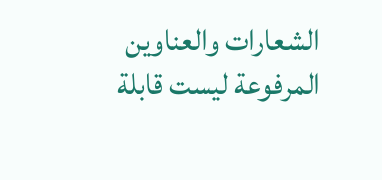الشعارات والعناوين المرفوعة ليست قابلة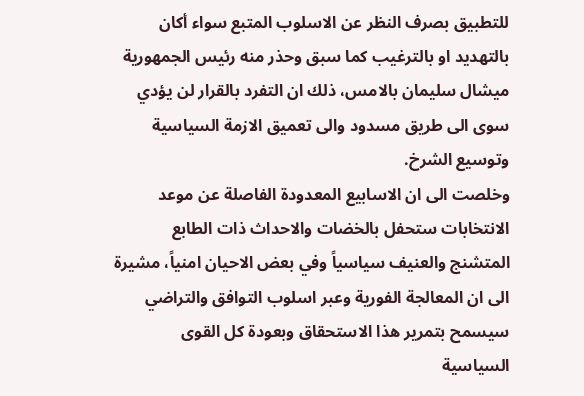للتطبيق بصرف النظر عن الاسلوب المتبع سواء أكان بالتهديد او بالترغيب كما سبق وحذر منه رئيس الجمهورية ميشال سليمان بالامس، ذلك ان التفرد بالقرار لن يؤدي سوى الى طريق مسدود والى تعميق الازمة السياسية وتوسيع الشرخ.
وخلصت الى ان الاسابيع المعدودة الفاصلة عن موعد الانتخابات ستحفل بالخضات والاحداث ذات الطابع المتشنج والعنيف سياسياً وفي بعض الاحيان امنياً، مشيرة الى ان المعالجة الفورية وعبر اسلوب التوافق والتراضي سيسمح بتمرير هذا الاستحقاق وبعودة كل القوى السياسية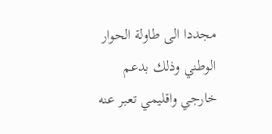مجددا الى طاولة الحوار الوطني وذلك بدعم خارجي واقليمي تعبر عنه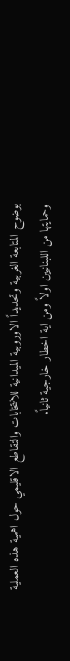بوضوح المتابعة الغربية وتحديداً الاوروبية الميدانية للانتخابات والتقاطع الاقليمي حول اهمية هذه العملية وحمايتها من اللبنانيين اولاً ومن اية اخطار خارجية ثانياً.